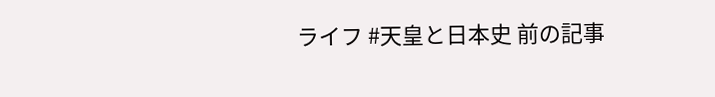ライフ #天皇と日本史 前の記事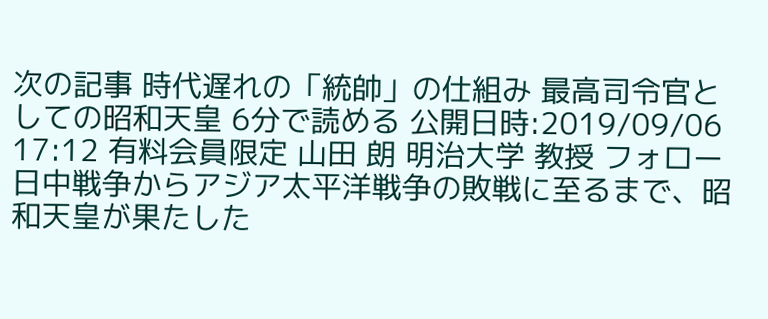次の記事 時代遅れの「統帥」の仕組み 最高司令官としての昭和天皇 6分で読める 公開日時:2019/09/06 17:12 有料会員限定 山田 朗 明治大学 教授 フォロー 日中戦争からアジア太平洋戦争の敗戦に至るまで、昭和天皇が果たした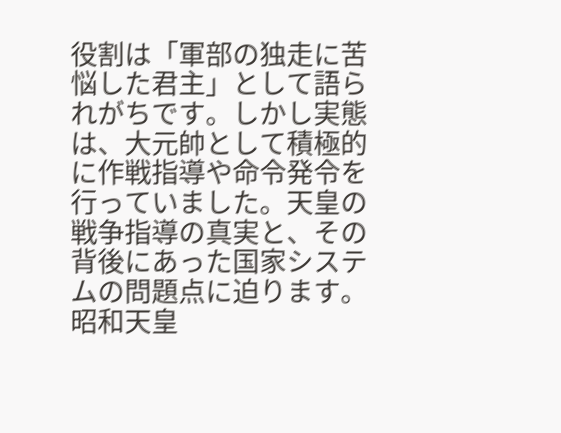役割は「軍部の独走に苦悩した君主」として語られがちです。しかし実態は、大元帥として積極的に作戦指導や命令発令を行っていました。天皇の戦争指導の真実と、その背後にあった国家システムの問題点に迫ります。昭和天皇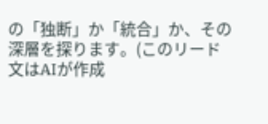の「独断」か「統合」か、その深層を探ります。(このリード文はAIが作成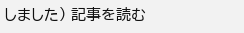しました) 記事を読む